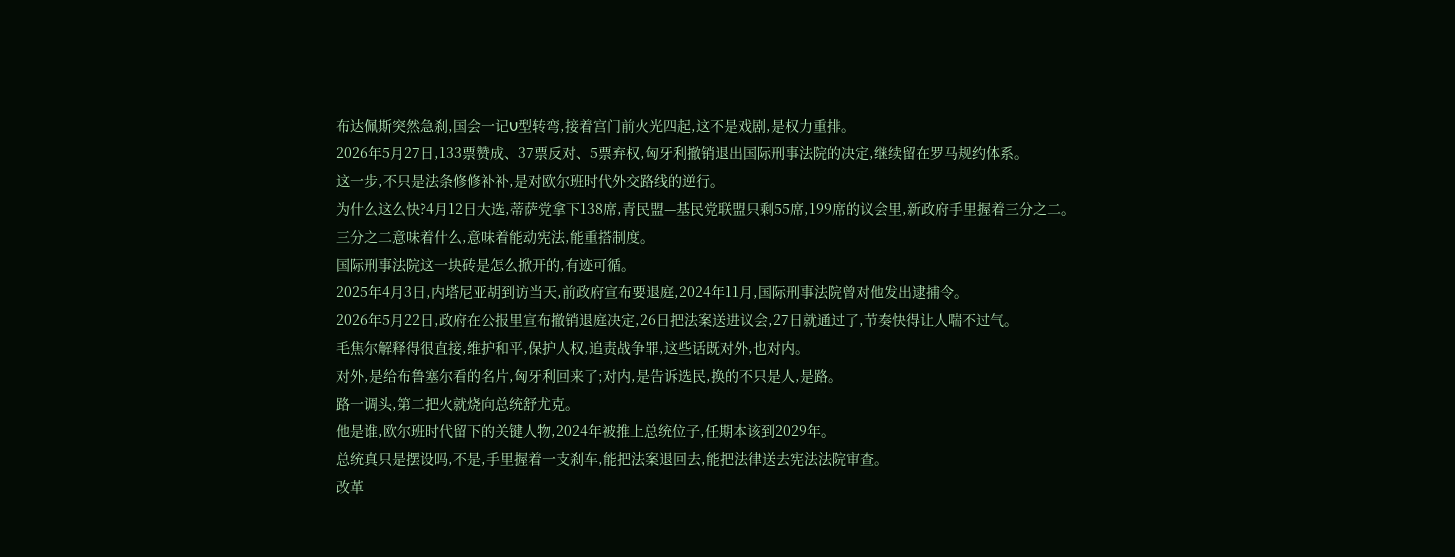布达佩斯突然急刹,国会一记U型转弯,接着宫门前火光四起,这不是戏剧,是权力重排。
2026年5月27日,133票赞成、37票反对、5票弃权,匈牙利撤销退出国际刑事法院的决定,继续留在罗马规约体系。
这一步,不只是法条修修补补,是对欧尔班时代外交路线的逆行。
为什么这么快?4月12日大选,蒂萨党拿下138席,青民盟—基民党联盟只剩55席,199席的议会里,新政府手里握着三分之二。
三分之二意味着什么,意味着能动宪法,能重搭制度。
国际刑事法院这一块砖是怎么掀开的,有迹可循。
2025年4月3日,内塔尼亚胡到访当天,前政府宣布要退庭,2024年11月,国际刑事法院曾对他发出逮捕令。
2026年5月22日,政府在公报里宣布撤销退庭决定,26日把法案送进议会,27日就通过了,节奏快得让人喘不过气。
毛焦尔解释得很直接,维护和平,保护人权,追责战争罪,这些话既对外,也对内。
对外,是给布鲁塞尔看的名片,匈牙利回来了;对内,是告诉选民,换的不只是人,是路。
路一调头,第二把火就烧向总统舒尤克。
他是谁,欧尔班时代留下的关键人物,2024年被推上总统位子,任期本该到2029年。
总统真只是摆设吗,不是,手里握着一支刹车,能把法案退回去,能把法律送去宪法法院审查。
改革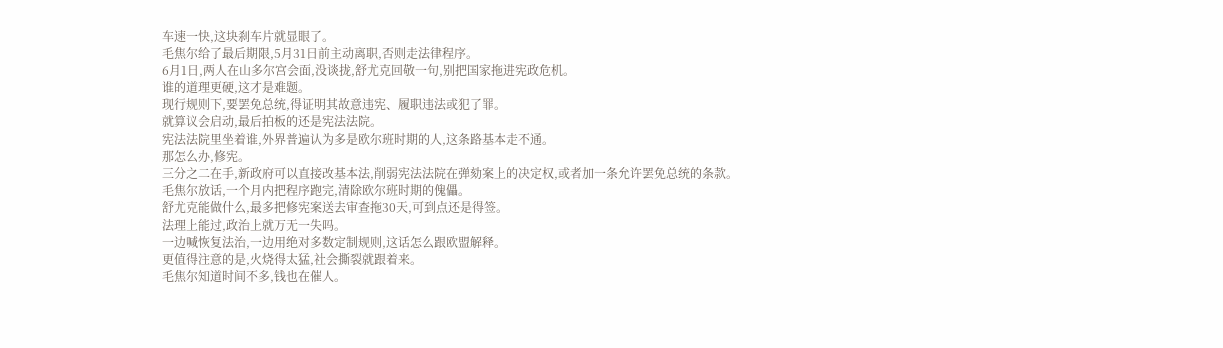车速一快,这块刹车片就显眼了。
毛焦尔给了最后期限,5月31日前主动离职,否则走法律程序。
6月1日,两人在山多尔宫会面,没谈拢,舒尤克回敬一句,别把国家拖进宪政危机。
谁的道理更硬,这才是难题。
现行规则下,要罢免总统,得证明其故意违宪、履职违法或犯了罪。
就算议会启动,最后拍板的还是宪法法院。
宪法法院里坐着谁,外界普遍认为多是欧尔班时期的人,这条路基本走不通。
那怎么办,修宪。
三分之二在手,新政府可以直接改基本法,削弱宪法法院在弹劾案上的决定权,或者加一条允许罢免总统的条款。
毛焦尔放话,一个月内把程序跑完,清除欧尔班时期的傀儡。
舒尤克能做什么,最多把修宪案送去审查拖30天,可到点还是得签。
法理上能过,政治上就万无一失吗。
一边喊恢复法治,一边用绝对多数定制规则,这话怎么跟欧盟解释。
更值得注意的是,火烧得太猛,社会撕裂就跟着来。
毛焦尔知道时间不多,钱也在催人。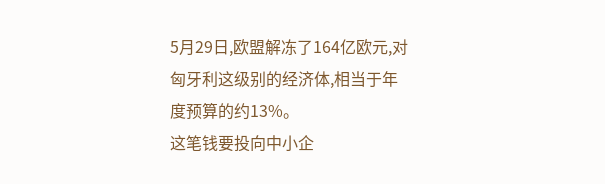5月29日,欧盟解冻了164亿欧元,对匈牙利这级别的经济体,相当于年度预算的约13%。
这笔钱要投向中小企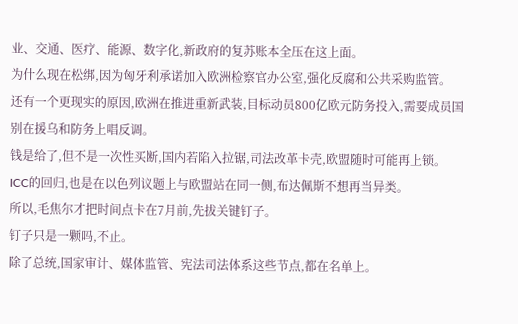业、交通、医疗、能源、数字化,新政府的复苏账本全压在这上面。
为什么现在松绑,因为匈牙利承诺加入欧洲检察官办公室,强化反腐和公共采购监管。
还有一个更现实的原因,欧洲在推进重新武装,目标动员800亿欧元防务投入,需要成员国别在援乌和防务上唱反调。
钱是给了,但不是一次性买断,国内若陷入拉锯,司法改革卡壳,欧盟随时可能再上锁。
ICC的回归,也是在以色列议题上与欧盟站在同一侧,布达佩斯不想再当异类。
所以,毛焦尔才把时间点卡在7月前,先拔关键钉子。
钉子只是一颗吗,不止。
除了总统,国家审计、媒体监管、宪法司法体系这些节点,都在名单上。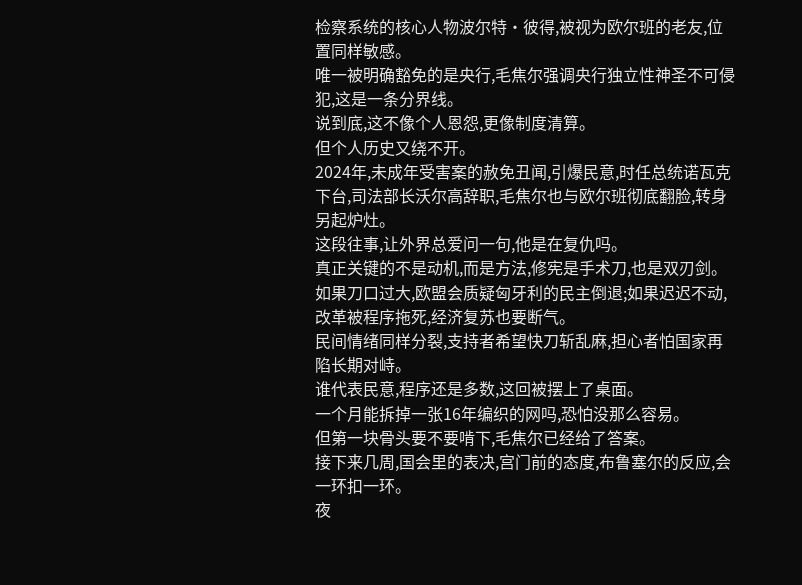检察系统的核心人物波尔特·彼得,被视为欧尔班的老友,位置同样敏感。
唯一被明确豁免的是央行,毛焦尔强调央行独立性神圣不可侵犯,这是一条分界线。
说到底,这不像个人恩怨,更像制度清算。
但个人历史又绕不开。
2024年,未成年受害案的赦免丑闻,引爆民意,时任总统诺瓦克下台,司法部长沃尔高辞职,毛焦尔也与欧尔班彻底翻脸,转身另起炉灶。
这段往事,让外界总爱问一句,他是在复仇吗。
真正关键的不是动机,而是方法,修宪是手术刀,也是双刃剑。
如果刀口过大,欧盟会质疑匈牙利的民主倒退;如果迟迟不动,改革被程序拖死,经济复苏也要断气。
民间情绪同样分裂,支持者希望快刀斩乱麻,担心者怕国家再陷长期对峙。
谁代表民意,程序还是多数,这回被摆上了桌面。
一个月能拆掉一张16年编织的网吗,恐怕没那么容易。
但第一块骨头要不要啃下,毛焦尔已经给了答案。
接下来几周,国会里的表决,宫门前的态度,布鲁塞尔的反应,会一环扣一环。
夜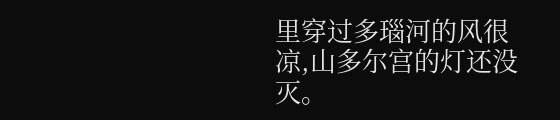里穿过多瑙河的风很凉,山多尔宫的灯还没灭。